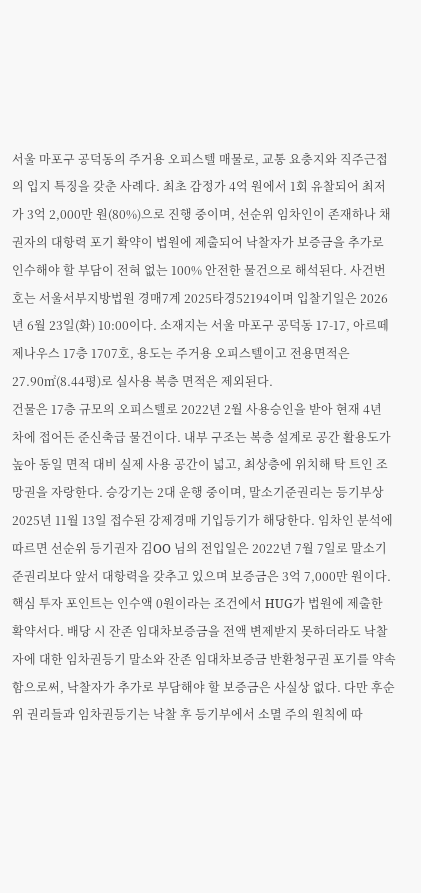서울 마포구 공덕동의 주거용 오피스텔 매물로, 교통 요충지와 직주근접의 입지 특징을 갖춘 사례다. 최초 감정가 4억 원에서 1회 유찰되어 최저가 3억 2,000만 원(80%)으로 진행 중이며, 선순위 임차인이 존재하나 채권자의 대항력 포기 확약이 법원에 제출되어 낙찰자가 보증금을 추가로 인수해야 할 부담이 전혀 없는 100% 안전한 물건으로 해석된다. 사건번호는 서울서부지방법원 경매7계 2025타경52194이며 입찰기일은 2026년 6월 23일(화) 10:00이다. 소재지는 서울 마포구 공덕동 17-17, 아르떼 제나우스 17층 1707호, 용도는 주거용 오피스텔이고 전용면적은 27.90㎡(8.44평)로 실사용 복층 면적은 제외된다.
건물은 17층 규모의 오피스텔로 2022년 2월 사용승인을 받아 현재 4년 차에 접어든 준신축급 물건이다. 내부 구조는 복층 설계로 공간 활용도가 높아 동일 면적 대비 실제 사용 공간이 넓고, 최상층에 위치해 탁 트인 조망권을 자랑한다. 승강기는 2대 운행 중이며, 말소기준권리는 등기부상 2025년 11월 13일 접수된 강제경매 기입등기가 해당한다. 임차인 분석에 따르면 선순위 등기권자 김OO 님의 전입일은 2022년 7월 7일로 말소기준권리보다 앞서 대항력을 갖추고 있으며 보증금은 3억 7,000만 원이다.
핵심 투자 포인트는 인수액 0원이라는 조건에서 HUG가 법원에 제출한 확약서다. 배당 시 잔존 임대차보증금을 전액 변제받지 못하더라도 낙찰자에 대한 임차권등기 말소와 잔존 임대차보증금 반환청구권 포기를 약속함으로써, 낙찰자가 추가로 부담해야 할 보증금은 사실상 없다. 다만 후순위 권리들과 임차권등기는 낙찰 후 등기부에서 소멸 주의 원칙에 따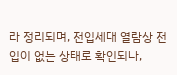라 정리되며, 전입세대 열람상 전입이 없는 상태로 확인되나,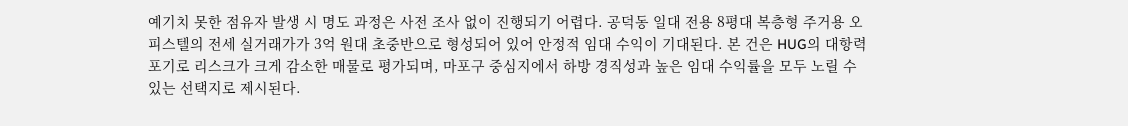예기치 못한 점유자 발생 시 명도 과정은 사전 조사 없이 진행되기 어렵다. 공덕동 일대 전용 8평대 복층형 주거용 오피스텔의 전세 실거래가가 3억 원대 초중반으로 형성되어 있어 안정적 임대 수익이 기대된다. 본 건은 HUG의 대항력 포기로 리스크가 크게 감소한 매물로 평가되며, 마포구 중심지에서 하방 경직성과 높은 임대 수익률을 모두 노릴 수 있는 선택지로 제시된다.